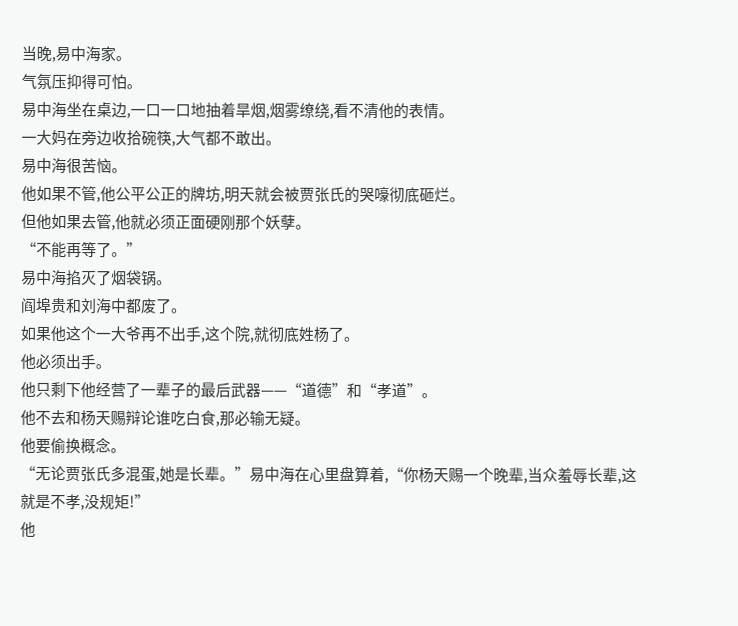当晚,易中海家。
气氛压抑得可怕。
易中海坐在桌边,一口一口地抽着旱烟,烟雾缭绕,看不清他的表情。
一大妈在旁边收拾碗筷,大气都不敢出。
易中海很苦恼。
他如果不管,他公平公正的牌坊,明天就会被贾张氏的哭嚎彻底砸烂。
但他如果去管,他就必须正面硬刚那个妖孽。
“不能再等了。”
易中海掐灭了烟袋锅。
阎埠贵和刘海中都废了。
如果他这个一大爷再不出手,这个院,就彻底姓杨了。
他必须出手。
他只剩下他经营了一辈子的最后武器——“道德”和“孝道”。
他不去和杨天赐辩论谁吃白食,那必输无疑。
他要偷换概念。
“无论贾张氏多混蛋,她是长辈。”易中海在心里盘算着,“你杨天赐一个晚辈,当众羞辱长辈,这就是不孝,没规矩!”
他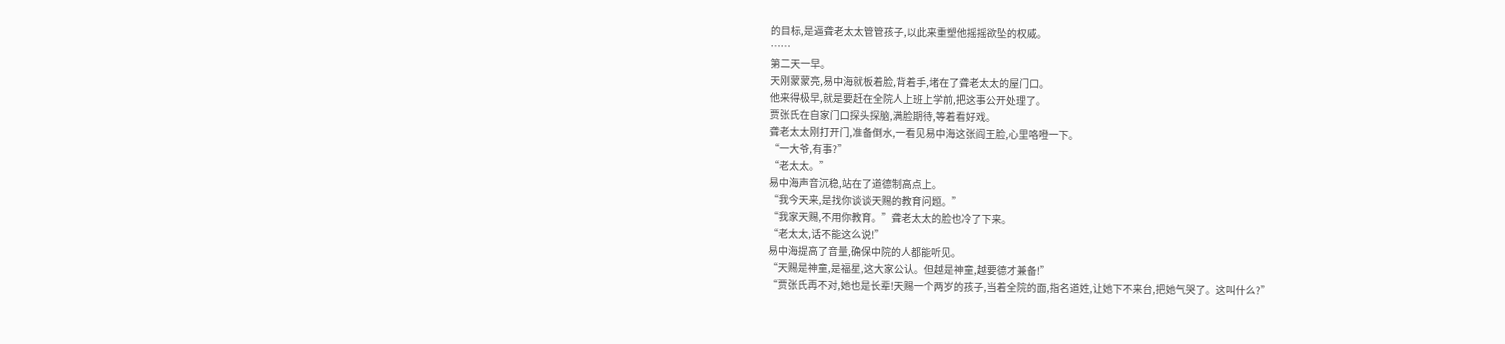的目标,是逼聋老太太管管孩子,以此来重塑他摇摇欲坠的权威。
……
第二天一早。
天刚蒙蒙亮,易中海就板着脸,背着手,堵在了聋老太太的屋门口。
他来得极早,就是要赶在全院人上班上学前,把这事公开处理了。
贾张氏在自家门口探头探脑,满脸期待,等着看好戏。
聋老太太刚打开门,准备倒水,一看见易中海这张阎王脸,心里咯噔一下。
“一大爷,有事?”
“老太太。”
易中海声音沉稳,站在了道德制高点上。
“我今天来,是找你谈谈天赐的教育问题。”
“我家天赐,不用你教育。”聋老太太的脸也冷了下来。
“老太太,话不能这么说!”
易中海提高了音量,确保中院的人都能听见。
“天赐是神童,是福星,这大家公认。但越是神童,越要德才兼备!”
“贾张氏再不对,她也是长辈!天赐一个两岁的孩子,当着全院的面,指名道姓,让她下不来台,把她气哭了。这叫什么?”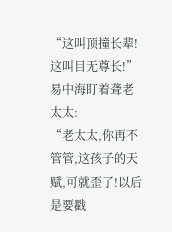“这叫顶撞长辈!这叫目无尊长!”
易中海盯着聋老太太:
“老太太,你再不管管,这孩子的天赋,可就歪了!以后是要戳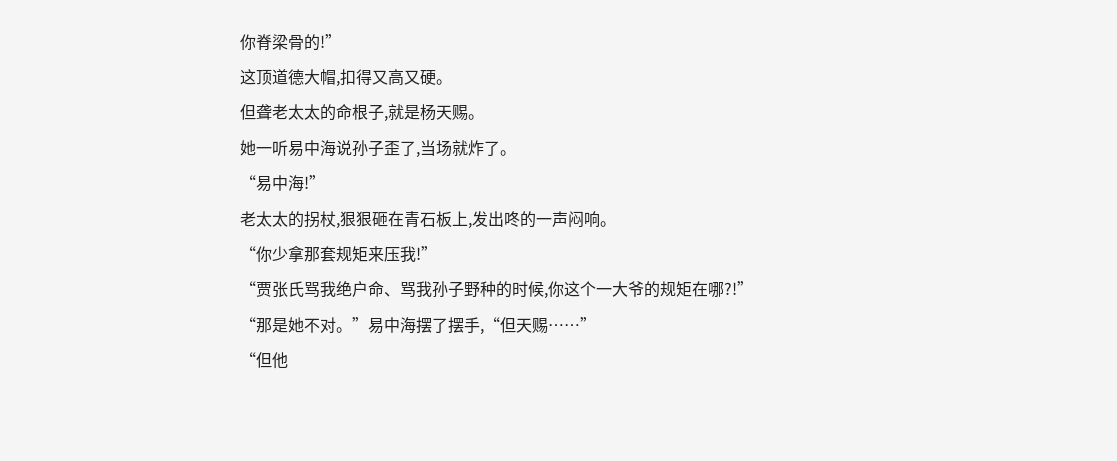你脊梁骨的!”
这顶道德大帽,扣得又高又硬。
但聋老太太的命根子,就是杨天赐。
她一听易中海说孙子歪了,当场就炸了。
“易中海!”
老太太的拐杖,狠狠砸在青石板上,发出咚的一声闷响。
“你少拿那套规矩来压我!”
“贾张氏骂我绝户命、骂我孙子野种的时候,你这个一大爷的规矩在哪?!”
“那是她不对。”易中海摆了摆手,“但天赐……”
“但他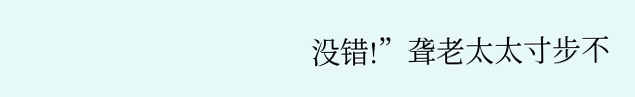没错!”聋老太太寸步不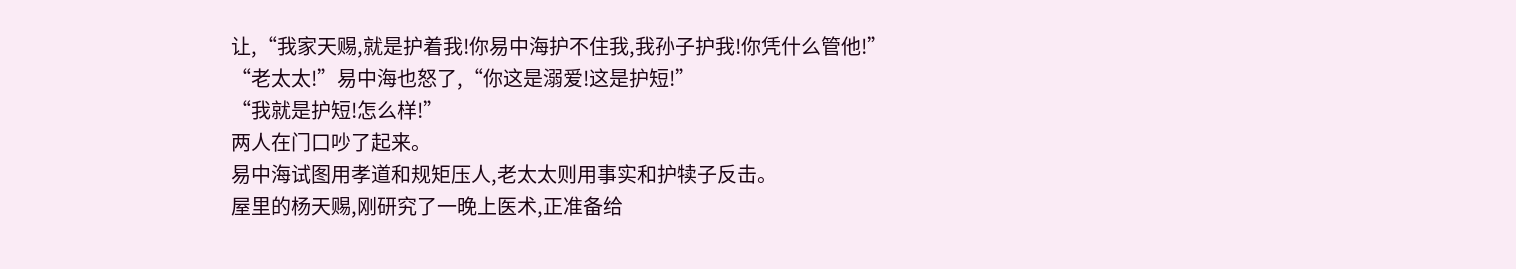让,“我家天赐,就是护着我!你易中海护不住我,我孙子护我!你凭什么管他!”
“老太太!”易中海也怒了,“你这是溺爱!这是护短!”
“我就是护短!怎么样!”
两人在门口吵了起来。
易中海试图用孝道和规矩压人,老太太则用事实和护犊子反击。
屋里的杨天赐,刚研究了一晚上医术,正准备给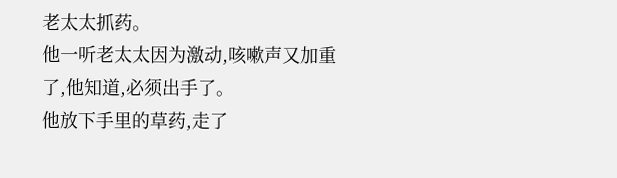老太太抓药。
他一听老太太因为激动,咳嗽声又加重了,他知道,必须出手了。
他放下手里的草药,走了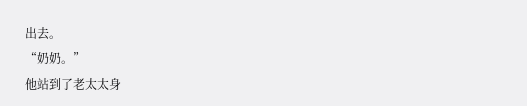出去。
“奶奶。”
他站到了老太太身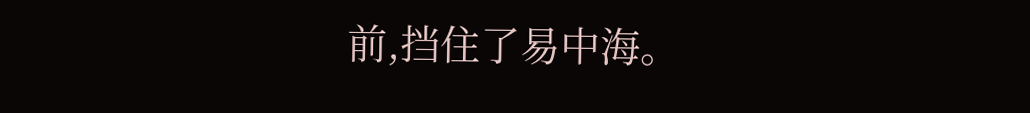前,挡住了易中海。